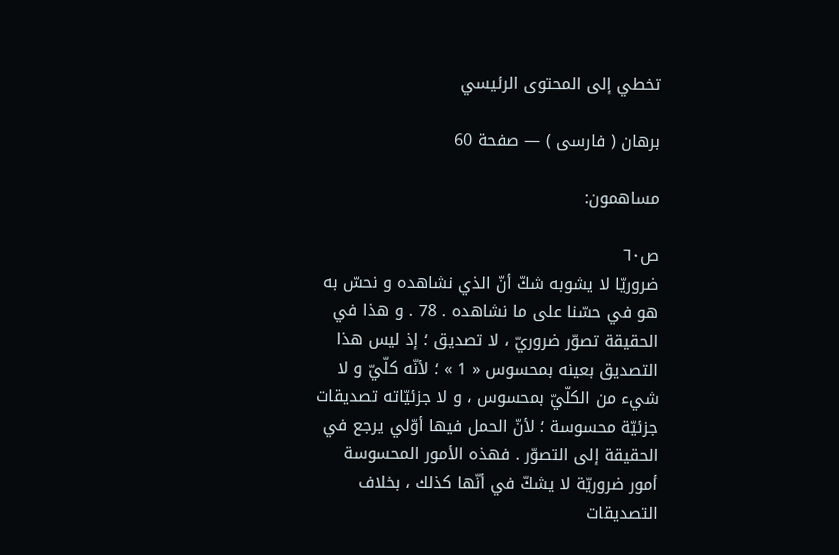تخطي إلى المحتوى الرئيسي

برهان ( فارسى ) — صفحة 60

مساهمون:

ص٦٠
ضروريّا لا يشوبه شكّ أنّ الذي نشاهده و نحسّ به هو في حسّنا على ما نشاهده . 78 . و هذا في الحقيقة تصوّر ضروريّ ، لا تصديق ؛ إذ ليس هذا التصديق بعينه بمحسوس « 1 » ؛ لأنّه كلّيّ و لا شيء من الكلّيّ بمحسوس ، و لا جزئيّاته تصديقات جزئيّة محسوسة ؛ لأنّ الحمل فيها أوّلي يرجع في الحقيقة إلى التصوّر . فهذه الأمور المحسوسة أمور ضروريّة لا يشكّ في أنّها كذلك ، بخلاف التصديقات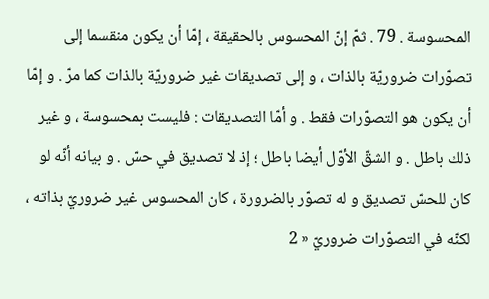المحسوسة . 79 . ثمّ إنّ المحسوس بالحقيقة ، إمّا أن يكون منقسما إلى تصوّرات ضروريّة بالذات ، و إلى تصديقات غير ضروريّة بالذات كما مرّ . و إمّا أن يكون هو التصوّرات فقط . و أمّا التصديقات : فليست بمحسوسة ، و غير ذلك باطل . و الشقّ الأوّل أيضا باطل ؛ إذ لا تصديق في حسّ . و بيانه أنّه لو كان للحسّ تصديق و له تصوّر بالضرورة ، كان المحسوس غير ضروريّ بذاته ، لكنّه في التصوّرات ضروريّ « 2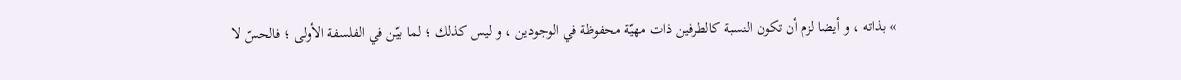» بذاته ، و أيضا لزم أن تكون النسبة كالطرفين ذات مهيّة محفوظة في الوجودين ، و ليس كذلك ؛ لما بيّن في الفلسفة الأولى ؛ فالحسّ لا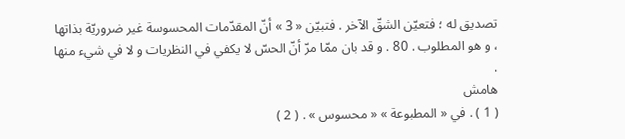تصديق له ؛ فتعيّن الشقّ الآخر . فتبيّن « 3 » أنّ المقدّمات المحسوسة غير ضروريّة بذاتها ، و هو المطلوب . 80 . و قد بان ممّا مرّ أنّ الحسّ لا يكفي في النظريات و لا في شيء منها .
هامش
( 1 ) . في « المطبوعة » « محسوس » . ( 2 )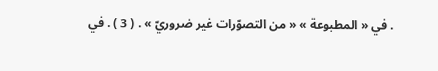. في « المطبوعة » « من التصوّرات غير ضروريّ » . ( 3 ) . في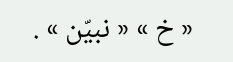« خ » « نبيّن » .